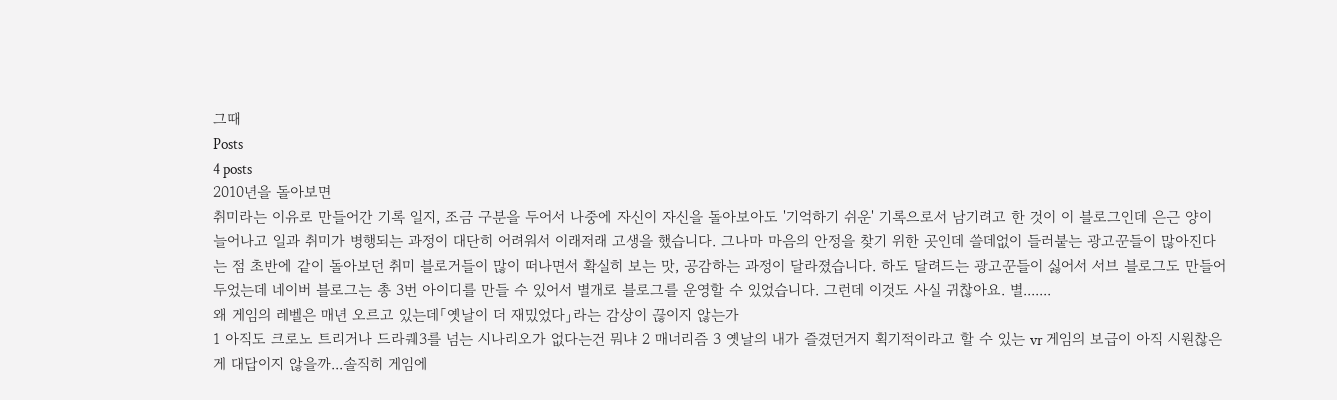그때
Posts
4 posts
2010년을 돌아보면
취미라는 이유로 만들어간 기록 일지, 조금 구분을 두어서 나중에 자신이 자신을 돌아보아도 '기억하기 쉬운' 기록으로서 남기려고 한 것이 이 블로그인데 은근 양이 늘어나고 일과 취미가 병행되는 과정이 대단히 어려워서 이래저래 고생을 했습니다. 그나마 마음의 안정을 찾기 위한 곳인데 쓸데없이 들러붙는 광고꾼들이 많아진다는 점 초반에 같이 돌아보던 취미 블로거들이 많이 떠나면서 확실히 보는 맛, 공감하는 과정이 달라졌습니다. 하도 달려드는 광고꾼들이 싫어서 서브 블로그도 만들어 두었는데 네이버 블로그는 총 3번 아이디를 만들 수 있어서 별개로 블로그를 운영할 수 있었습니다. 그런데 이것도 사실 귀찮아요. 별.......
왜 게임의 레벨은 매년 오르고 있는데「옛날이 더 재밌었다」라는 감상이 끊이지 않는가
1 아직도 크로노 트리거나 드라퀘3를 넘는 시나리오가 없다는건 뭐냐 2 매너리즘 3 옛날의 내가 즐겼던거지 획기적이라고 할 수 있는 vr 게임의 보급이 아직 시원찮은게 대답이지 않을까...솔직히 게임에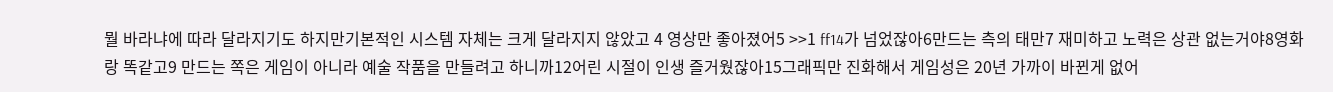뭘 바라냐에 따라 달라지기도 하지만기본적인 시스템 자체는 크게 달라지지 않았고 4 영상만 좋아졌어5 >>1 ff14가 넘었잖아6만드는 측의 태만7 재미하고 노력은 상관 없는거야8영화랑 똑같고9 만드는 쪽은 게임이 아니라 예술 작품을 만들려고 하니까12어린 시절이 인생 즐거웠잖아15그래픽만 진화해서 게임성은 20년 가까이 바뀐게 없어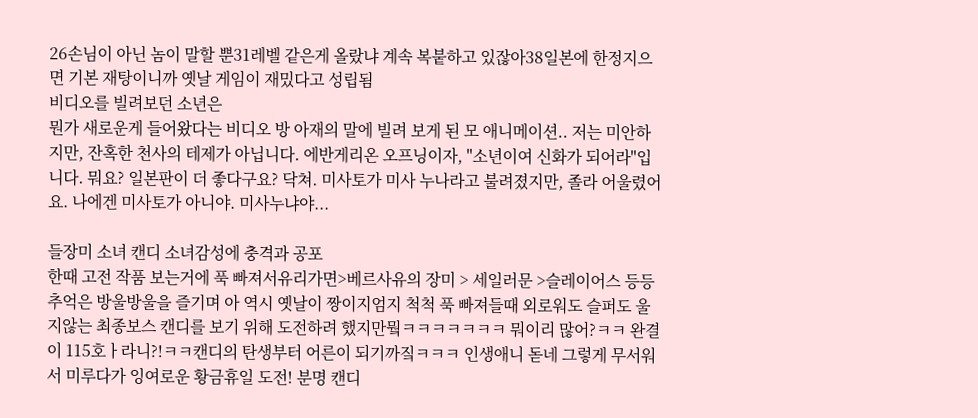26손님이 아닌 놈이 말할 뿐31레벨 같은게 올랐냐 계속 복붙하고 있잖아38일본에 한정지으면 기본 재탕이니까 옛날 게임이 재밌다고 성립됨
비디오를 빌려보던 소년은
뭔가 새로운게 들어왔다는 비디오 방 아재의 말에 빌려 보게 된 모 애니메이션.. 저는 미안하지만, 잔혹한 천사의 테제가 아닙니다. 에반게리온 오프닝이자, "소년이여 신화가 되어라"입니다. 뭐요? 일본판이 더 좋다구요? 닥쳐. 미사토가 미사 누나라고 불려졌지만, 졸라 어울렸어요. 나에겐 미사토가 아니야. 미사누냐야...

들장미 소녀 캔디 소녀감성에 충격과 공포
한때 고전 작품 보는거에 푹 빠져서유리가면>베르사유의 장미 > 세일러문 >슬레이어스 등등 추억은 방울방울을 즐기며 아 역시 옛날이 짱이지엄지 척척 푹 빠져들때 외로워도 슬퍼도 울지않는 최종보스 캔디를 보기 위해 도전하려 했지만뭨ㅋㅋㅋㅋㅋㅋㅋ 뭐이리 많어?ㅋㅋ 완결이 115호ㅏ라니?!ㅋㅋ캔디의 탄생부터 어른이 되기까짘ㅋㅋㅋ 인생애니 돋네 그렇게 무서워서 미루다가 잉여로운 황금휴일 도전! 분명 캔디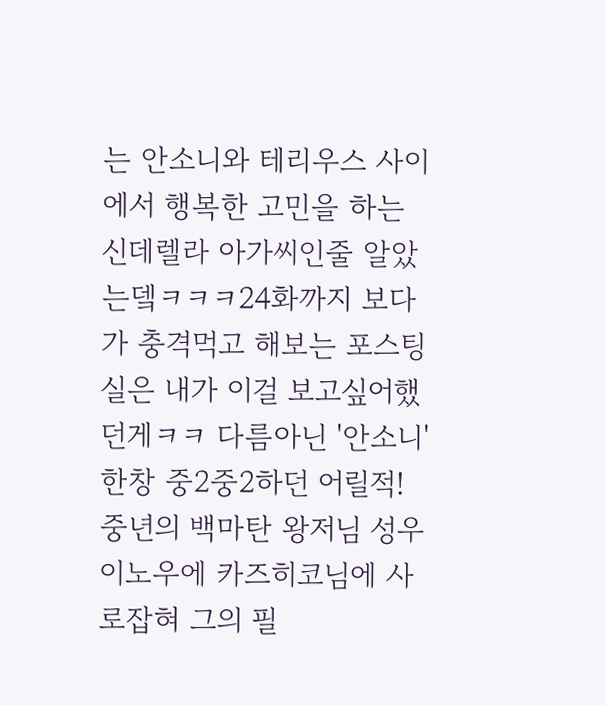는 안소니와 테리우스 사이에서 행복한 고민을 하는 신데렐라 아가씨인줄 알았는뎈ㅋㅋㅋ24화까지 보다가 충격먹고 해보는 포스팅 실은 내가 이걸 보고싶어했던게ㅋㅋ 다름아닌 '안소니' 한창 중2중2하던 어릴적! 중년의 백마탄 왕저님 성우 이노우에 카즈히코님에 사로잡혀 그의 필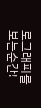로그래피를 보는순간!